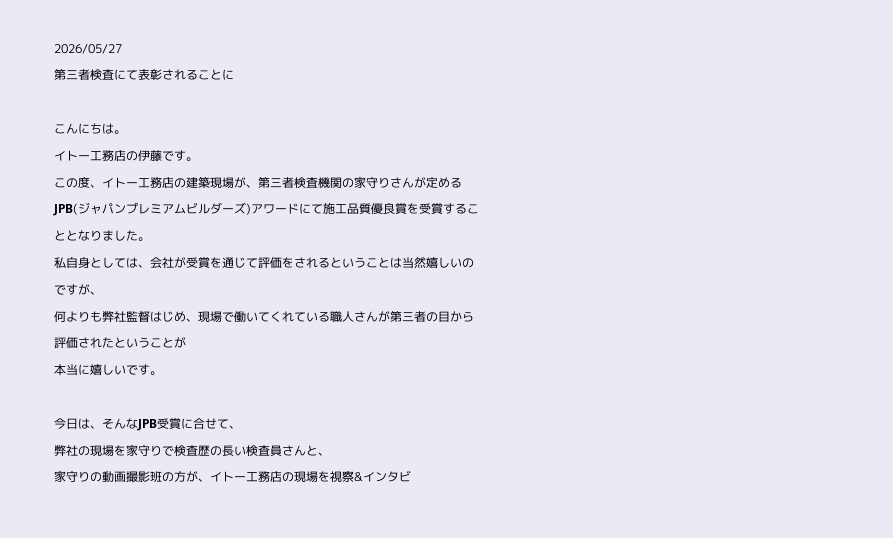2026/05/27
第三者検査にて表彰されることに

こんにちは。
イトー工務店の伊藤です。
この度、イトー工務店の建築現場が、第三者検査機関の家守りさんが定める
JPB(ジャパンプレミアムビルダーズ)アワードにて施工品質優良賞を受賞することとなりました。
私自身としては、会社が受賞を通じて評価をされるということは当然嬉しいのですが、
何よりも弊社監督はじめ、現場で働いてくれている職人さんが第三者の目から評価されたということが
本当に嬉しいです。

今日は、そんなJPB受賞に合せて、
弊社の現場を家守りで検査歴の長い検査員さんと、
家守りの動画撮影班の方が、イトー工務店の現場を視察&インタビ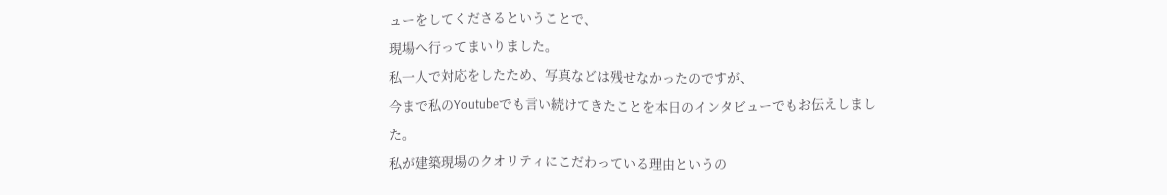ューをしてくださるということで、
現場へ行ってまいりました。
私一人で対応をしたため、写真などは残せなかったのですが、
今まで私のYoutubeでも言い続けてきたことを本日のインタビューでもお伝えしました。
私が建築現場のクオリティにこだわっている理由というの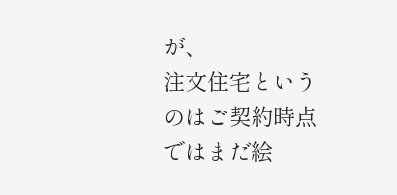が、
注文住宅というのはご契約時点ではまだ絵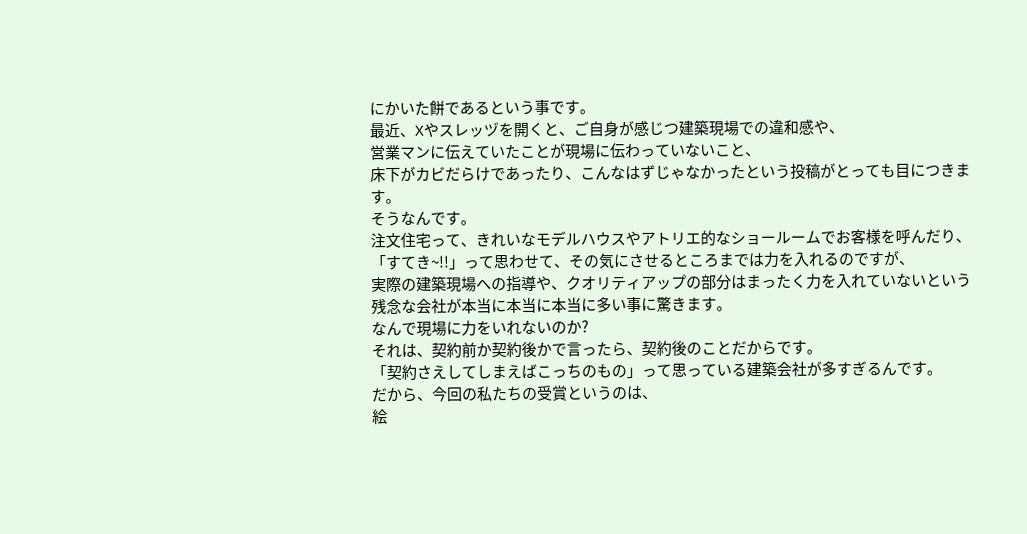にかいた餅であるという事です。
最近、Xやスレッヅを開くと、ご自身が感じつ建築現場での違和感や、
営業マンに伝えていたことが現場に伝わっていないこと、
床下がカビだらけであったり、こんなはずじゃなかったという投稿がとっても目につきます。
そうなんです。
注文住宅って、きれいなモデルハウスやアトリエ的なショールームでお客様を呼んだり、
「すてき~!!」って思わせて、その気にさせるところまでは力を入れるのですが、
実際の建築現場への指導や、クオリティアップの部分はまったく力を入れていないという
残念な会社が本当に本当に本当に多い事に驚きます。
なんで現場に力をいれないのか?
それは、契約前か契約後かで言ったら、契約後のことだからです。
「契約さえしてしまえばこっちのもの」って思っている建築会社が多すぎるんです。
だから、今回の私たちの受賞というのは、
絵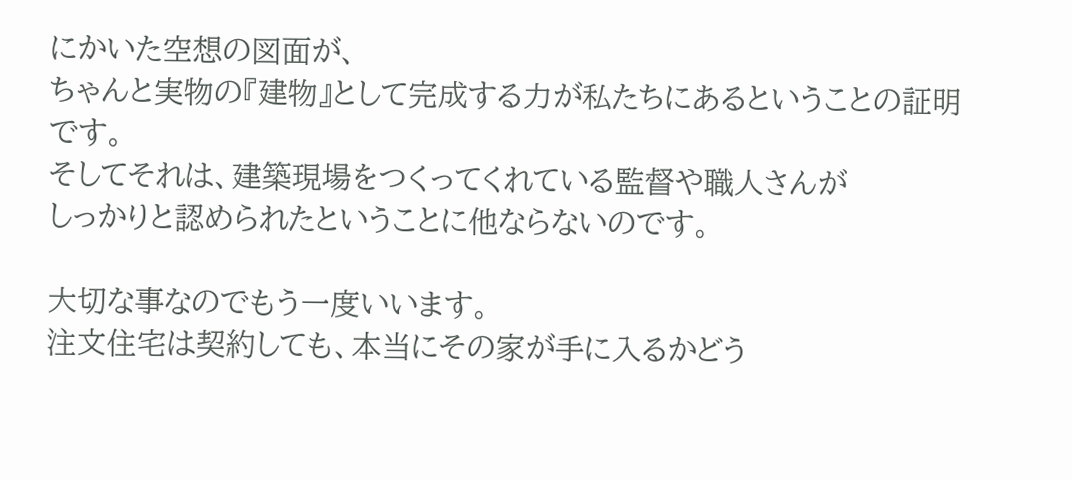にかいた空想の図面が、
ちゃんと実物の『建物』として完成する力が私たちにあるということの証明です。
そしてそれは、建築現場をつくってくれている監督や職人さんが
しっかりと認められたということに他ならないのです。

大切な事なのでもう一度いいます。
注文住宅は契約しても、本当にその家が手に入るかどう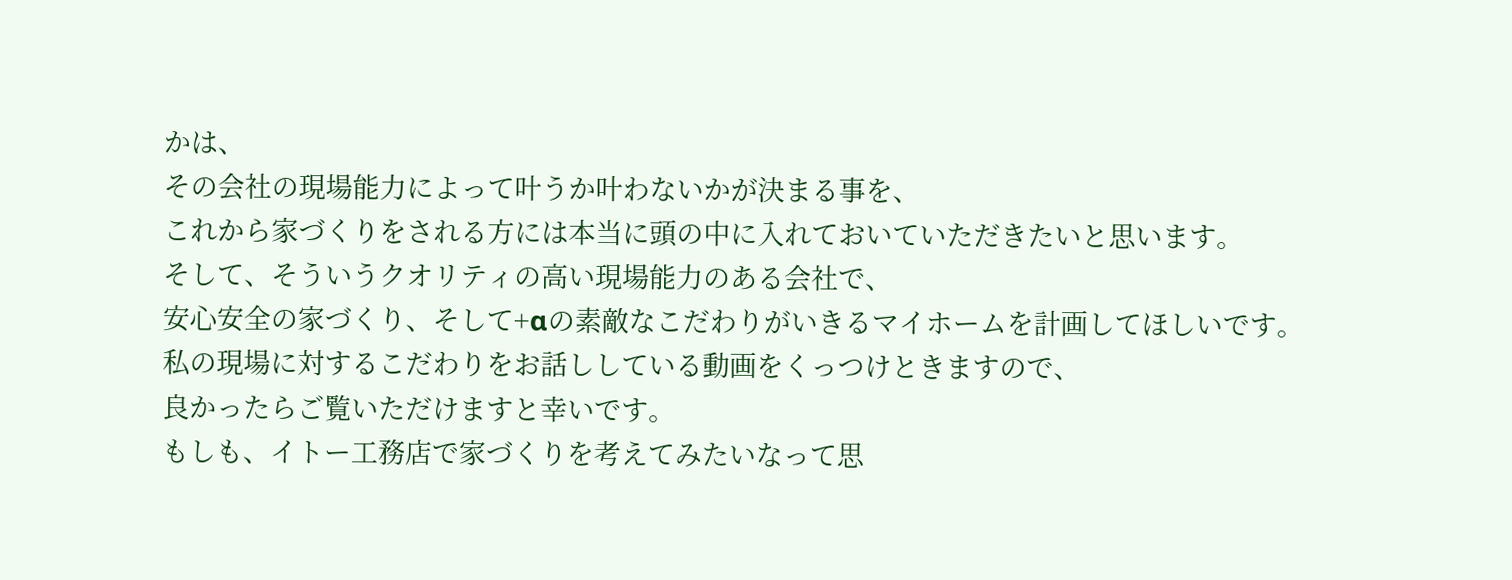かは、
その会社の現場能力によって叶うか叶わないかが決まる事を、
これから家づくりをされる方には本当に頭の中に入れておいていただきたいと思います。
そして、そういうクオリティの高い現場能力のある会社で、
安心安全の家づくり、そして+αの素敵なこだわりがいきるマイホームを計画してほしいです。
私の現場に対するこだわりをお話ししている動画をくっつけときますので、
良かったらご覧いただけますと幸いです。
もしも、イトー工務店で家づくりを考えてみたいなって思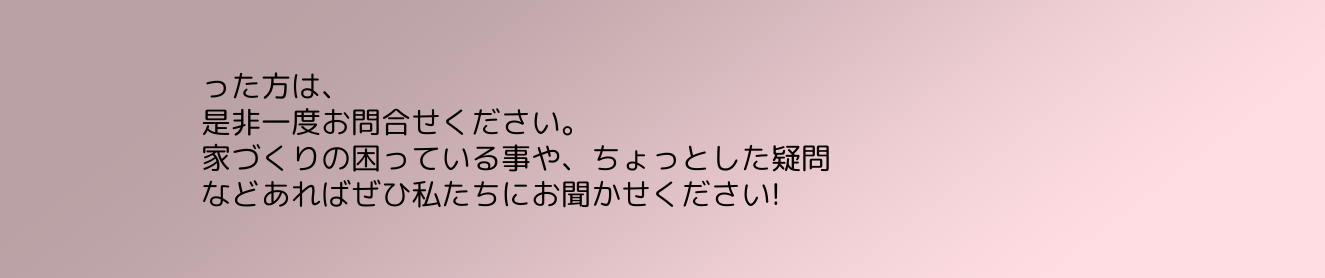った方は、
是非一度お問合せください。
家づくりの困っている事や、ちょっとした疑問などあればぜひ私たちにお聞かせください!